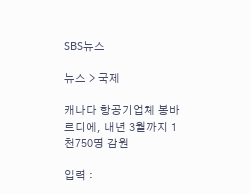SBS뉴스

뉴스 > 국제

캐나다 항공기업체 봉바르디에, 내년 3월까지 1천750명 감원

입력 :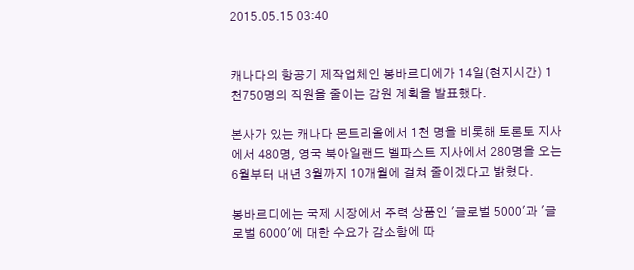2015.05.15 03:40


캐나다의 항공기 제작업체인 봉바르디에가 14일(현지시간) 1천750명의 직원을 줄이는 감원 계획을 발표했다.

본사가 있는 캐나다 몬트리올에서 1천 명을 비롯해 토론토 지사에서 480명, 영국 북아일랜드 벨파스트 지사에서 280명을 오는 6월부터 내년 3월까지 10개월에 걸쳐 줄이겠다고 밝혔다.

봉바르디에는 국제 시장에서 주력 상품인 '글로벌 5000'과 '글로벌 6000'에 대한 수요가 감소함에 따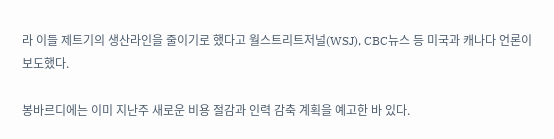라 이들 제트기의 생산라인을 줄이기로 했다고 월스트리트저널(WSJ), CBC뉴스 등 미국과 캐나다 언론이 보도했다.

봉바르디에는 이미 지난주 새로운 비용 절감과 인력 감축 계획을 예고한 바 있다.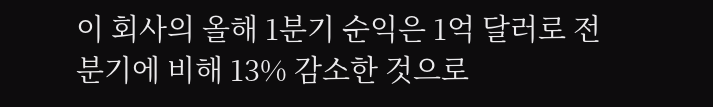이 회사의 올해 1분기 순익은 1억 달러로 전 분기에 비해 13% 감소한 것으로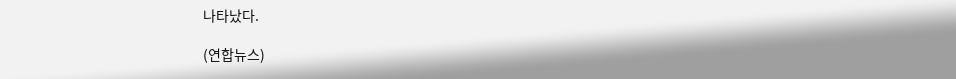나타났다.

(연합뉴스)